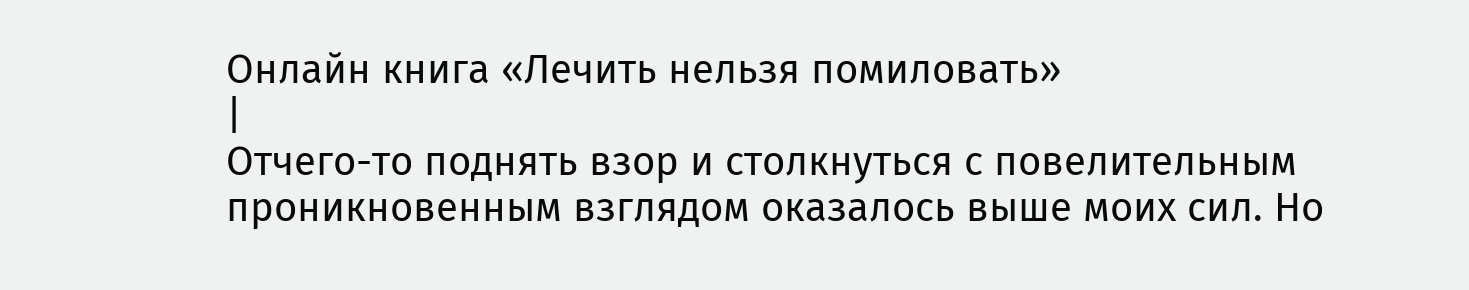Онлайн книга «Лечить нельзя помиловать»
|
Отчего-то поднять взор и столкнуться с повелительным проникновенным взглядом оказалось выше моих сил. Но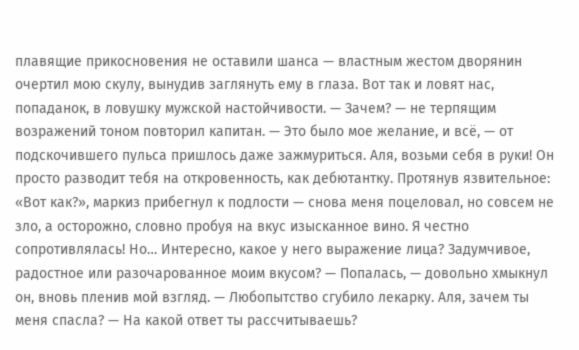плавящие прикосновения не оставили шанса — властным жестом дворянин очертил мою скулу, вынудив заглянуть ему в глаза. Вот так и ловят нас, попаданок, в ловушку мужской настойчивости. — Зачем? — не терпящим возражений тоном повторил капитан. — Это было мое желание, и всё, — от подскочившего пульса пришлось даже зажмуриться. Аля, возьми себя в руки! Он просто разводит тебя на откровенность, как дебютантку. Протянув язвительное: «Вот как?», маркиз прибегнул к подлости — снова меня поцеловал, но совсем не зло, а осторожно, словно пробуя на вкус изысканное вино. Я честно сопротивлялась! Но… Интересно, какое у него выражение лица? Задумчивое, радостное или разочарованное моим вкусом? — Попалась, — довольно хмыкнул он, вновь пленив мой взгляд. — Любопытство сгубило лекарку. Аля, зачем ты меня спасла? — На какой ответ ты рассчитываешь?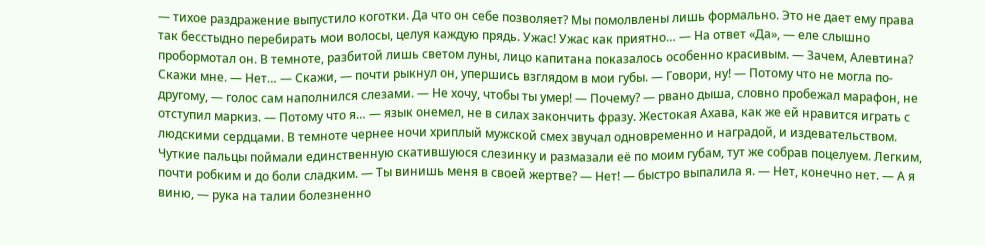— тихое раздражение выпустило коготки. Да что он себе позволяет? Мы помолвлены лишь формально. Это не дает ему права так бесстыдно перебирать мои волосы, целуя каждую прядь. Ужас! Ужас как приятно… — На ответ «Да», — еле слышно пробормотал он. В темноте, разбитой лишь светом луны, лицо капитана показалось особенно красивым. — Зачем, Алевтина? Скажи мне. — Нет… — Скажи, — почти рыкнул он, упершись взглядом в мои губы. — Говори, ну! — Потому что не могла по-другому, — голос сам наполнился слезами. — Не хочу, чтобы ты умер! — Почему? — рвано дыша, словно пробежал марафон, не отступил маркиз. — Потому что я… — язык онемел, не в силах закончить фразу. Жестокая Ахава, как же ей нравится играть с людскими сердцами. В темноте чернее ночи хриплый мужской смех звучал одновременно и наградой, и издевательством. Чуткие пальцы поймали единственную скатившуюся слезинку и размазали её по моим губам, тут же собрав поцелуем. Легким, почти робким и до боли сладким. — Ты винишь меня в своей жертве? — Нет! — быстро выпалила я. — Нет, конечно нет. — А я виню, — рука на талии болезненно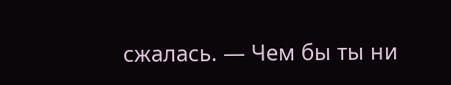сжалась. — Чем бы ты ни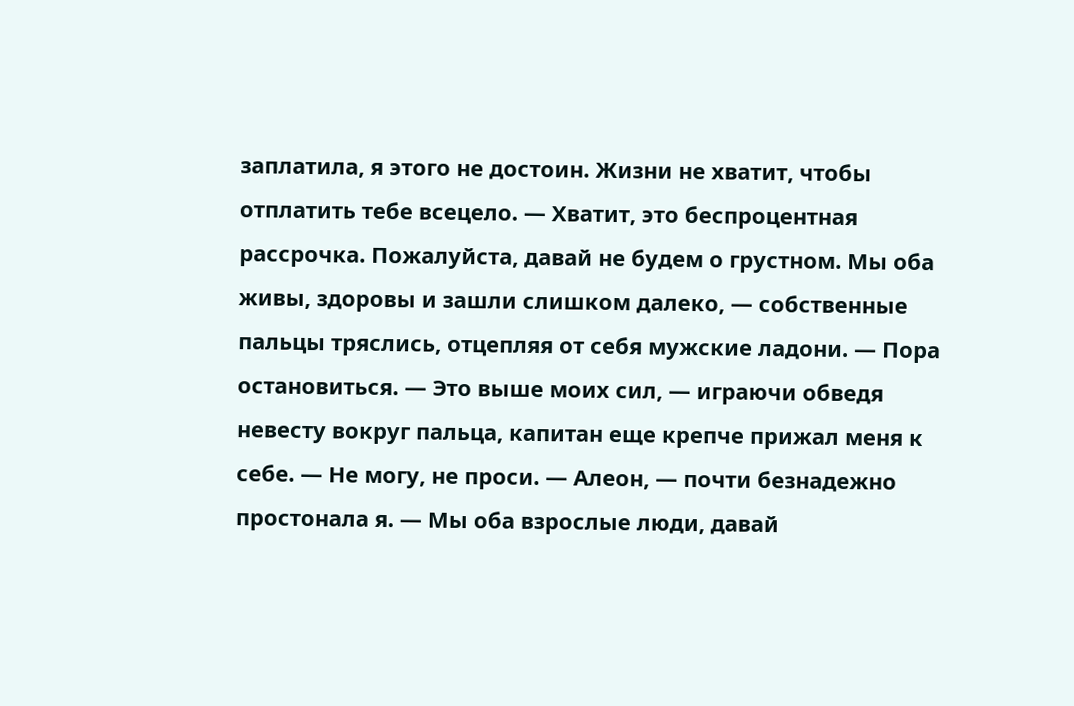заплатила, я этого не достоин. Жизни не хватит, чтобы отплатить тебе всецело. — Хватит, это беспроцентная рассрочка. Пожалуйста, давай не будем о грустном. Мы оба живы, здоровы и зашли слишком далеко, — собственные пальцы тряслись, отцепляя от себя мужские ладони. — Пора остановиться. — Это выше моих сил, — играючи обведя невесту вокруг пальца, капитан еще крепче прижал меня к себе. — Не могу, не проси. — Алеон, — почти безнадежно простонала я. — Мы оба взрослые люди, давай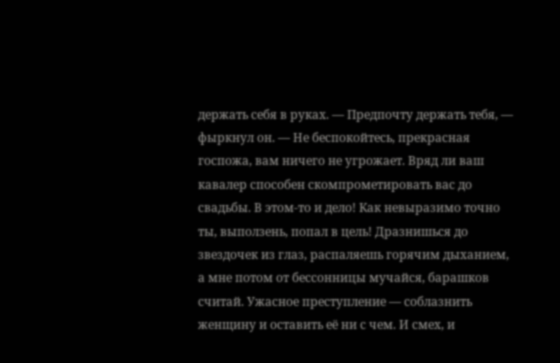держать себя в руках. — Предпочту держать тебя, — фыркнул он. — Не беспокойтесь, прекрасная госпожа, вам ничего не угрожает. Вряд ли ваш кавалер способен скомпрометировать вас до свадьбы. В этом-то и дело! Как невыразимо точно ты, выползень, попал в цель! Дразнишься до звездочек из глаз, распаляешь горячим дыханием, а мне потом от бессонницы мучайся, барашков считай. Ужасное преступление — соблазнить женщину и оставить её ни с чем. И смех, и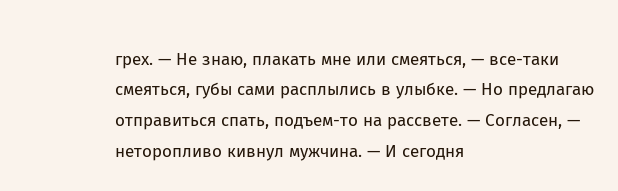грех. — Не знаю, плакать мне или смеяться, — все-таки смеяться, губы сами расплылись в улыбке. — Но предлагаю отправиться спать, подъем-то на рассвете. — Согласен, — неторопливо кивнул мужчина. — И сегодня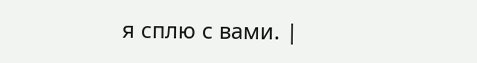я сплю с вами. |